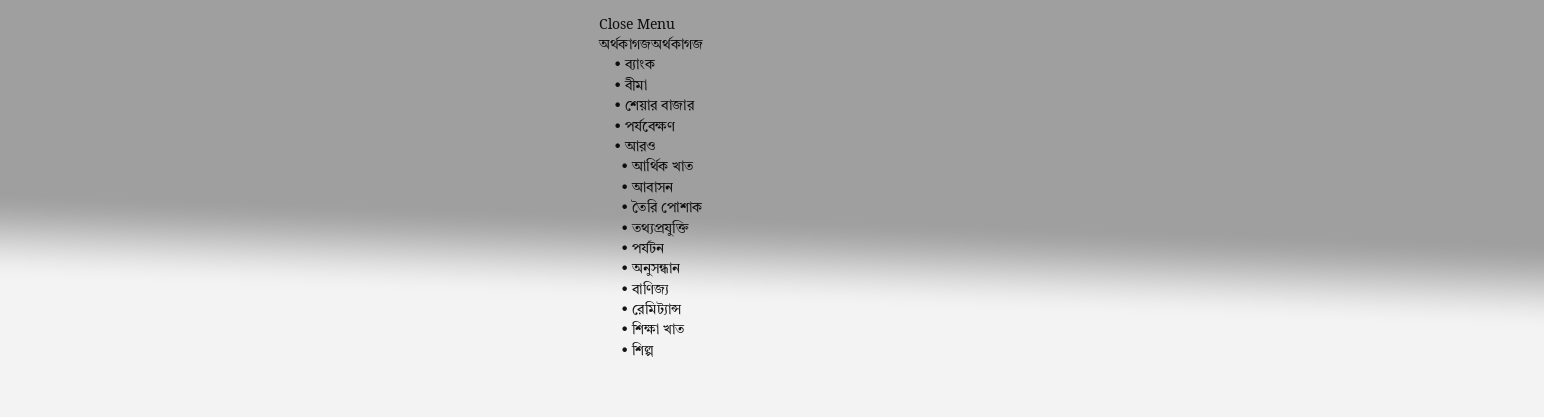Close Menu
অর্থকাগজঅর্থকাগজ
    • ব্যাংক
    • বীমা
    • শেয়ার বাজার
    • পর্যবেক্ষণ
    • আরও
      • আর্থিক খাত
      • আবাসন
      • তৈরি পোশাক
      • তথ্যপ্রযুক্তি
      • পর্যটন
      • অনুসন্ধান
      • বাণিজ্য
      • রেমিট্যান্স
      • শিক্ষা খাত
      • শিল্প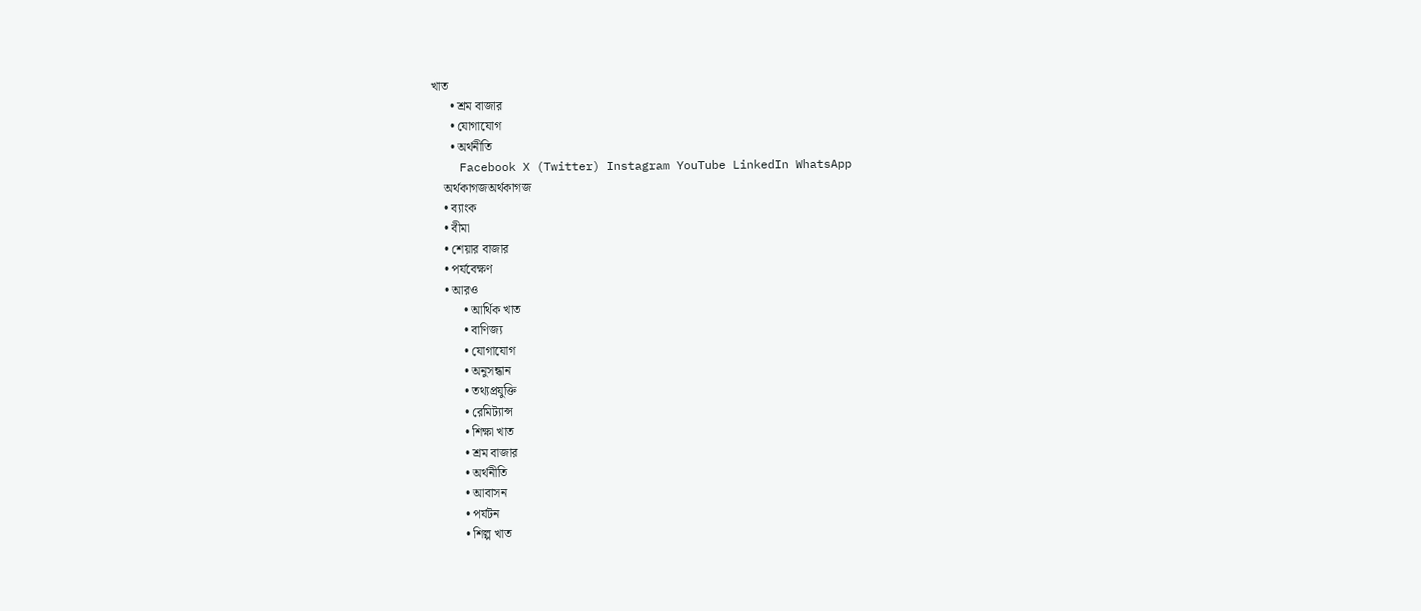খাত
      • শ্রম বাজার
      • যোগাযোগ
      • অর্থনীতি
    Facebook X (Twitter) Instagram YouTube LinkedIn WhatsApp
    অর্থকাগজঅর্থকাগজ
    • ব্যাংক
    • বীমা
    • শেয়ার বাজার
    • পর্যবেক্ষণ
    • আরও
          • আর্থিক খাত
          • বাণিজ্য
          • যোগাযোগ
          • অনুসন্ধান
          • তথ্যপ্রযুক্তি
          • রেমিট্যান্স
          • শিক্ষা খাত
          • শ্রম বাজার
          • অর্থনীতি
          • আবাসন
          • পর্যটন
          • শিল্প খাত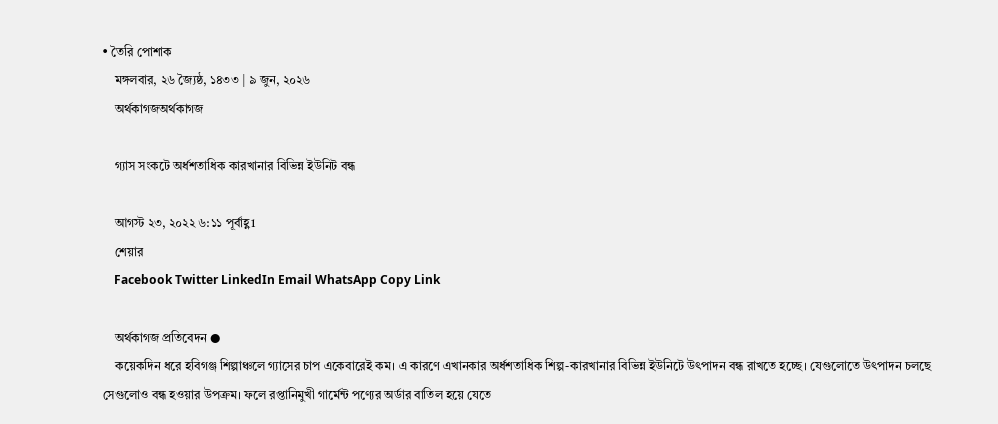• তৈরি পোশাক
    মঙ্গলবার, ২৬ জ্যৈষ্ঠ, ১৪৩৩ | ৯ জুন, ২০২৬
    অর্থকাগজঅর্থকাগজ

    গ্যাস সংকটে অর্ধশতাধিক কারখানার বিভিন্ন ইউনিট বন্ধ

    আগস্ট ২৩, ২০২২ ৬:১১ পূর্বাহ্ণ1
    শেয়ার
    Facebook Twitter LinkedIn Email WhatsApp Copy Link

    অর্থকাগজ প্রতিবেদন ●
    কয়েকদিন ধরে হবিগঞ্জ শিল্পাঞ্চলে গ্যাসের চাপ একেবারেই কম। এ কারণে এখানকার অর্ধশতাধিক শিল্প-কারখানার বিভিন্ন ইউনিটে উৎপাদন বন্ধ রাখতে হচ্ছে। যেগুলোতে উৎপাদন চলছে সেগুলোও বন্ধ হওয়ার উপক্রম। ফলে রপ্তানিমুখী গার্মেন্ট পণ্যের অর্ডার বাতিল হয়ে যেতে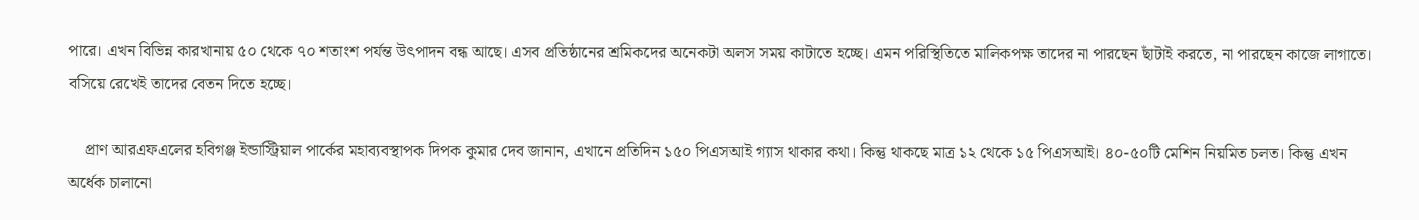পারে। এখন বিভিন্ন কারখানায় ৫০ থেকে ৭০ শতাংশ পর্যন্ত উৎপাদন বন্ধ আছে। এসব প্রতিষ্ঠানের শ্রমিকদের অনেকটা অলস সময় কাটাতে হচ্ছে। এমন পরিস্থিতিতে মালিকপক্ষ তাদের না পারছেন ছাঁটাই করতে, না পারছেন কাজে লাগাতে। বসিয়ে রেখেই তাদের বেতন দিতে হচ্ছে।

    প্রাণ আরএফএলের হবিগঞ্জ ইন্ডাস্ট্রিয়াল পার্কের মহাব্যবস্থাপক দিপক কুমার দেব জানান, এখানে প্রতিদিন ১৫০ পিএসআই গ্যাস থাকার কথা। কিন্তু থাকছে মাত্র ১২ থেকে ১৫ পিএসআই। ৪০-৫০টি মেশিন নিয়মিত চলত। কিন্তু এখন অর্ধেক চালানো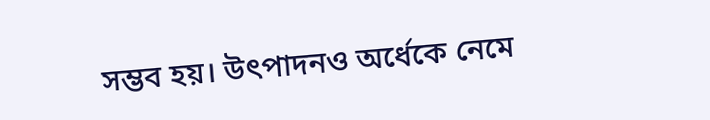সম্ভব হয়। উৎপাদনও অর্ধেকে নেমে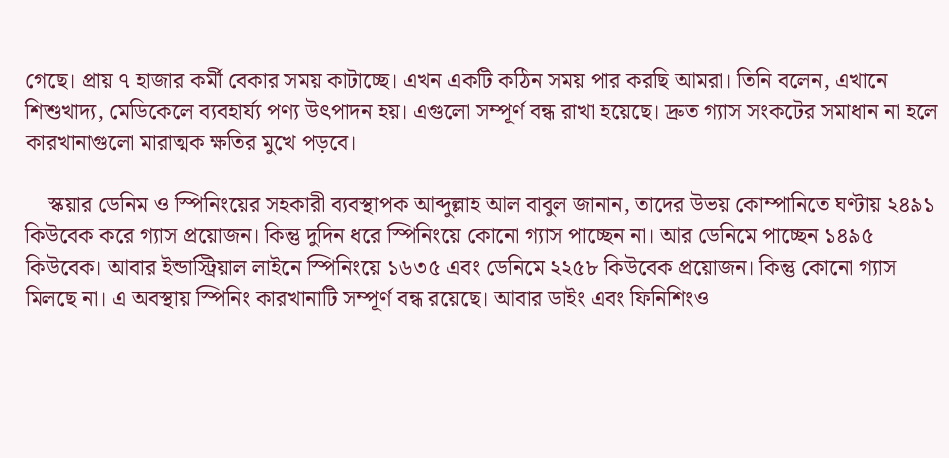গেছে। প্রায় ৭ হাজার কর্মী বেকার সময় কাটাচ্ছে। এখন একটি কঠিন সময় পার করছি আমরা। তিনি বলেন, এখানে শিশুখাদ্য, মেডিকেলে ব্যবহার্য্য পণ্য উৎপাদন হয়। এগুলো সম্পূর্ণ বন্ধ রাখা হয়েছে। দ্রুত গ্যাস সংকটের সমাধান না হলে কারখানাগুলো মারাত্মক ক্ষতির মুখে পড়বে।

    স্কয়ার ডেনিম ও স্পিনিংয়ের সহকারী ব্যবস্থাপক আব্দুল্লাহ আল বাবুল জানান, তাদের উভয় কোম্পানিতে ঘণ্টায় ২৪৯১ কিউবেক করে গ্যাস প্রয়োজন। কিন্তু দুদিন ধরে স্পিনিংয়ে কোনো গ্যাস পাচ্ছেন না। আর ডেনিমে পাচ্ছেন ১৪৯৫ কিউবেক। আবার ইন্ডাস্ট্রিয়াল লাইনে স্পিনিংয়ে ১৬৩৫ এবং ডেনিমে ২২৫৮ কিউবেক প্রয়োজন। কিন্তু কোনো গ্যাস মিলছে না। এ অবস্থায় স্পিনিং কারখানাটি সম্পূর্ণ বন্ধ রয়েছে। আবার ডাইং এবং ফিনিশিংও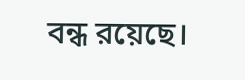বন্ধ রয়েছে।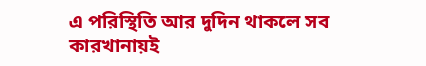এ পরিস্থিতি আর দুদিন থাকলে সব কারখানায়ই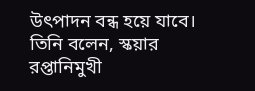উৎপাদন বন্ধ হয়ে যাবে। তিনি বলেন, স্কয়ার রপ্তানিমুখী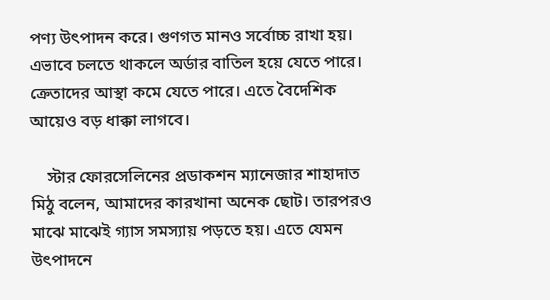পণ্য উৎপাদন করে। গুণগত মানও সর্বোচ্চ রাখা হয়। এভাবে চলতে থাকলে অর্ডার বাতিল হয়ে যেতে পারে। ক্রেতাদের আস্থা কমে যেতে পারে। এতে বৈদেশিক আয়েও বড় ধাক্কা লাগবে।

    স্টার ফোরসেলিনের প্রডাকশন ম্যানেজার শাহাদাত মিঠু বলেন, আমাদের কারখানা অনেক ছোট। তারপরও মাঝে মাঝেই গ্যাস সমস্যায় পড়তে হয়। এতে যেমন উৎপাদনে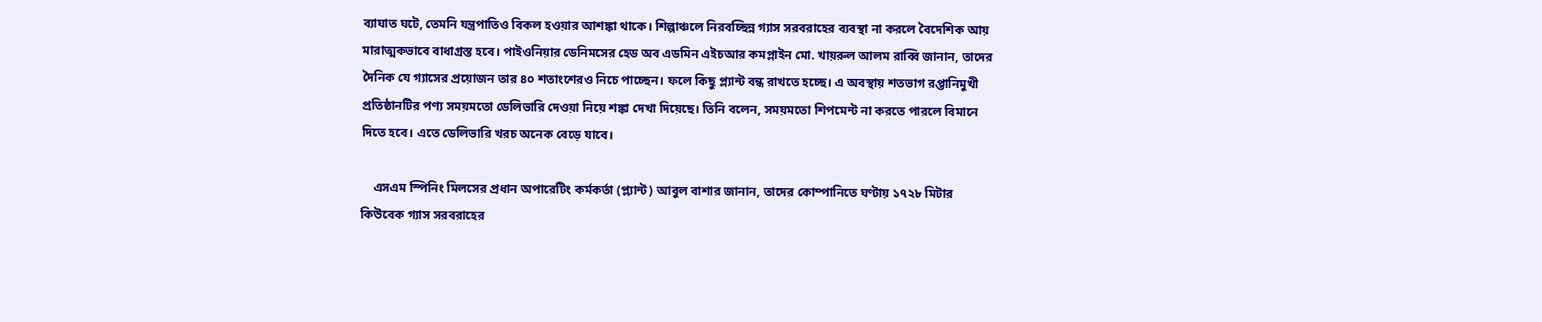ব্যাঘাত ঘটে, তেমনি যন্ত্রপাতিও বিকল হওয়ার আশঙ্কা থাকে। শিল্পাঞ্চলে নিরবচ্ছিন্ন গ্যাস সরবরাহের ব্যবস্থা না করলে বৈদেশিক আয় মারাত্মকভাবে বাধাগ্রস্ত হবে। পাইওনিয়ার ডেনিমসের হেড অব এডমিন এইচআর কমপ্লাইন মো. খায়রুল আলম রাব্বি জানান, তাদের দৈনিক যে গ্যাসের প্রয়োজন তার ৪০ শতাংশেরও নিচে পাচ্ছেন। ফলে কিছু প্ল্যান্ট বন্ধ রাখতে হচ্ছে। এ অবস্থায় শতভাগ রপ্তানিমুখী প্রতিষ্ঠানটির পণ্য সময়মতো ডেলিভারি দেওয়া নিয়ে শঙ্কা দেখা দিয়েছে। তিনি বলেন, সময়মতো শিপমেন্ট না করতে পারলে বিমানে দিতে হবে। এতে ডেলিভারি খরচ অনেক বেড়ে যাবে।

    এসএম স্পিনিং মিলসের প্রধান অপারেটিং কর্মকর্তা (প্ল্যান্ট) আবুল বাশার জানান, তাদের কোম্পানিতে ঘণ্টায় ১৭২৮ মিটার কিউবেক গ্যাস সরবরাহের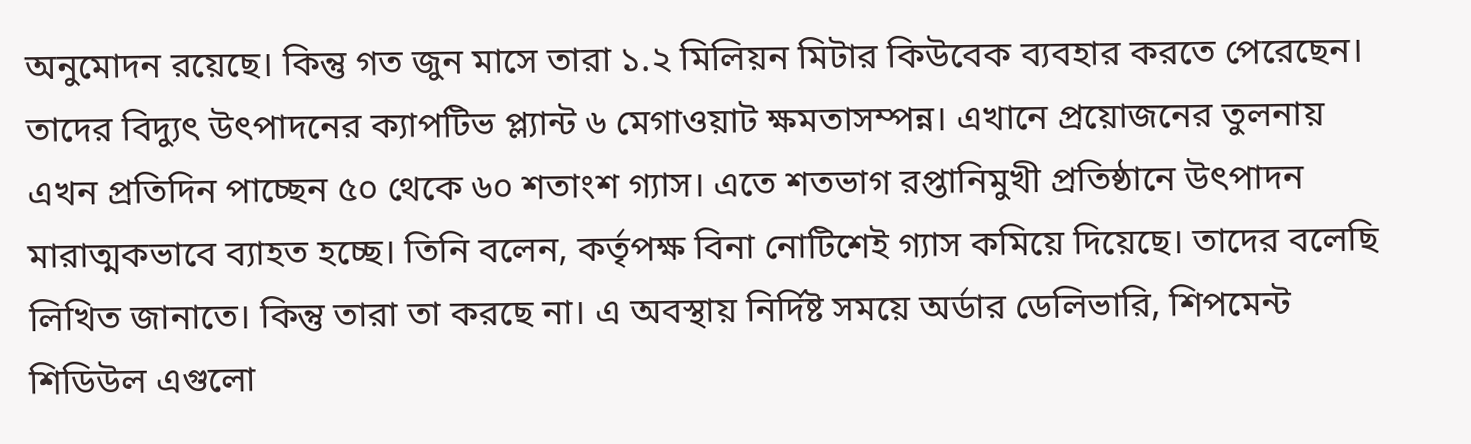অনুমোদন রয়েছে। কিন্তু গত জুন মাসে তারা ১.২ মিলিয়ন মিটার কিউবেক ব্যবহার করতে পেরেছেন। তাদের বিদ্যুৎ উৎপাদনের ক্যাপটিভ প্ল্যান্ট ৬ মেগাওয়াট ক্ষমতাসম্পন্ন। এখানে প্রয়োজনের তুলনায় এখন প্রতিদিন পাচ্ছেন ৫০ থেকে ৬০ শতাংশ গ্যাস। এতে শতভাগ রপ্তানিমুখী প্রতিষ্ঠানে উৎপাদন মারাত্মকভাবে ব্যাহত হচ্ছে। তিনি বলেন, কর্তৃপক্ষ বিনা নোটিশেই গ্যাস কমিয়ে দিয়েছে। তাদের বলেছি লিখিত জানাতে। কিন্তু তারা তা করছে না। এ অবস্থায় নির্দিষ্ট সময়ে অর্ডার ডেলিভারি, শিপমেন্ট শিডিউল এগুলো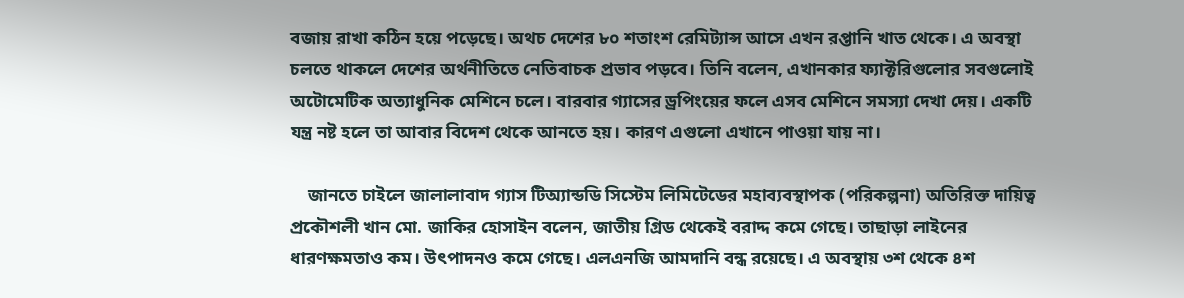বজায় রাখা কঠিন হয়ে পড়েছে। অথচ দেশের ৮০ শতাংশ রেমিট্যান্স আসে এখন রপ্তানি খাত থেকে। এ অবস্থা চলতে থাকলে দেশের অর্থনীতিতে নেতিবাচক প্রভাব পড়বে। তিনি বলেন, এখানকার ফ্যাক্টরিগুলোর সবগুলোই অটোমেটিক অত্যাধুনিক মেশিনে চলে। বারবার গ্যাসের ড্রপিংয়ের ফলে এসব মেশিনে সমস্যা দেখা দেয়। একটি যন্ত্র নষ্ট হলে তা আবার বিদেশ থেকে আনতে হয়। কারণ এগুলো এখানে পাওয়া যায় না।

    জানতে চাইলে জালালাবাদ গ্যাস টিঅ্যান্ডডি সিস্টেম লিমিটেডের মহাব্যবস্থাপক (পরিকল্পনা) অতিরিক্ত দায়িত্ব প্রকৌশলী খান মো. জাকির হোসাইন বলেন, জাতীয় গ্রিড থেকেই বরাদ্দ কমে গেছে। তাছাড়া লাইনের ধারণক্ষমতাও কম। উৎপাদনও কমে গেছে। এলএনজি আমদানি বন্ধ রয়েছে। এ অবস্থায় ৩শ থেকে ৪শ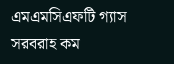এমএমসিএফটি গ্যাস সরবরাহ কম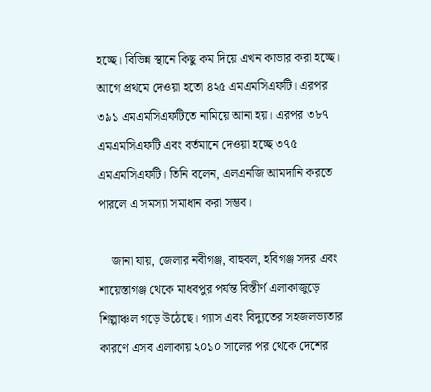হচ্ছে। বিভিন্ন স্থানে কিছু কম দিয়ে এখন কাভার করা হচ্ছে। আগে প্রথমে দেওয়া হতো ৪২৫ এমএমসিএফটি। এরপর ৩৯১ এমএমসিএফটিতে নামিয়ে আনা হয়। এরপর ৩৮৭ এমএমসিএফটি এবং বর্তমানে দেওয়া হচ্ছে ৩৭৫ এমএমসিএফটি। তিনি বলেন, এলএনজি আমদানি করতে পারলে এ সমস্যা সমাধান করা সম্ভব।

    জানা যায়, জেলার নবীগঞ্জ, বাহুবল, হবিগঞ্জ সদর এবং শায়েস্তাগঞ্জ থেকে মাধবপুর পর্যন্ত বিস্তীর্ণ এলাকাজুড়ে শিল্পাঞ্চল গড়ে উঠেছে। গ্যাস এবং বিদ্যুতের সহজলভ্যতার কারণে এসব এলাকায় ২০১০ সালের পর থেকে দেশের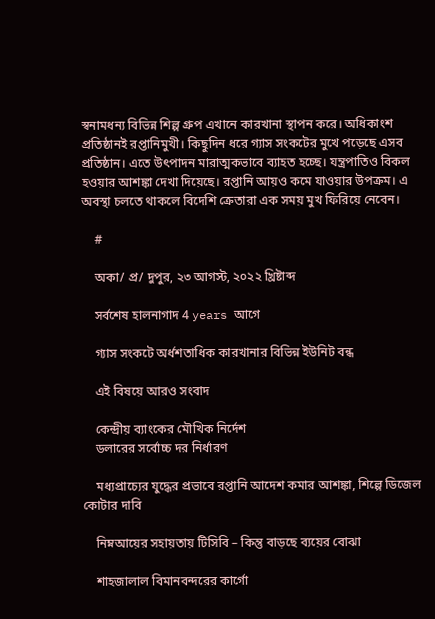স্বনামধন্য বিভিন্ন শিল্প গ্রুপ এখানে কারখানা স্থাপন করে। অধিকাংশ প্রতিষ্ঠানই রপ্তানিমুখী। কিছুদিন ধরে গ্যাস সংকটের মুখে পড়েছে এসব প্রতিষ্ঠান। এতে উৎপাদন মারাত্মকভাবে ব্যাহত হচ্ছে। যন্ত্রপাতিও বিকল হওয়ার আশঙ্কা দেখা দিয়েছে। রপ্তানি আয়ও কমে যাওয়ার উপক্রম। এ অবস্থা চলতে থাকলে বিদেশি ক্রেতারা এক সময় মুখ ফিরিয়ে নেবেন।

    #

    অকা/ প্র/ দুপুর, ২৩ আগস্ট, ২০২২ খ্রিষ্টাব্দ

    সর্বশেষ হালনাগাদ 4 years আগে

    গ্যাস সংকটে অর্ধশতাধিক কারখানার বিভিন্ন ইউনিট বন্ধ

    এই বিষয়ে আরও সংবাদ

    কেন্দ্রীয় ব্যাংকের মৌখিক নির্দেশ
    ডলারের সর্বোচ্চ দর নির্ধারণ

    মধ্যপ্রাচ্যের যুদ্ধের প্রভাবে রপ্তানি আদেশ কমার আশঙ্কা, শিল্পে ডিজেল কোটার দাবি

    নিম্নআয়ের সহায়তায় টিসিবি – কিন্তু বাড়ছে ব্যয়ের বোঝা

    শাহজালাল বিমানবন্দরের কার্গো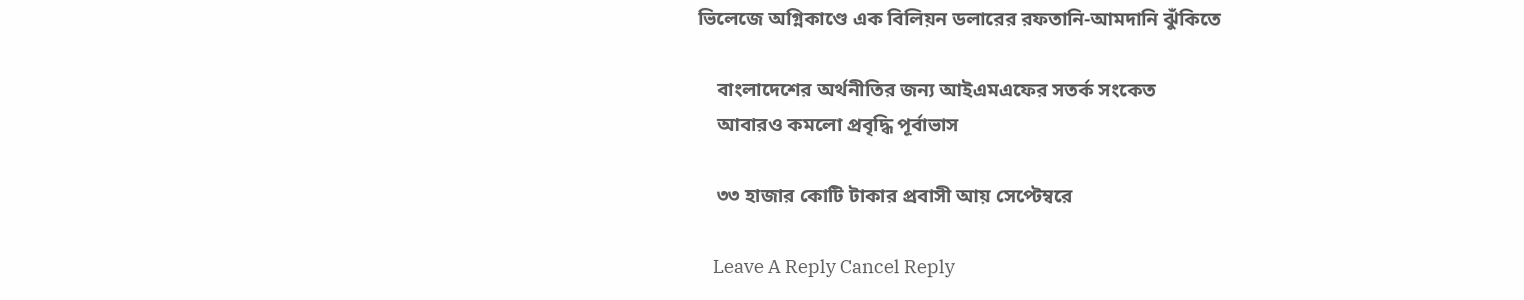ভিলেজে অগ্নিকাণ্ডে এক বিলিয়ন ডলারের রফতানি-আমদানি ঝুঁকিতে

    বাংলাদেশের অর্থনীতির জন্য আইএমএফের সতর্ক সংকেত
    আবারও কমলো প্রবৃদ্ধি পূর্বাভাস

    ৩৩ হাজার কোটি টাকার প্রবাসী আয় সেপ্টেম্বরে

    Leave A Reply Cancel Reply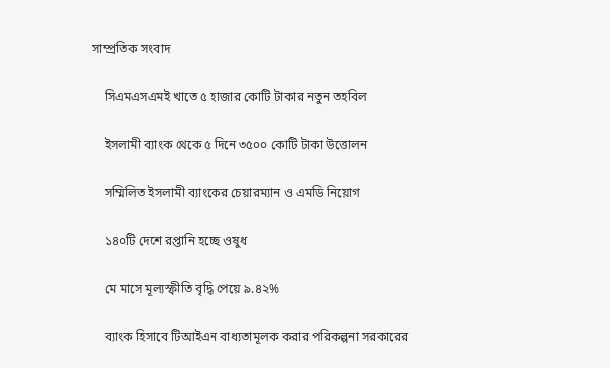সাম্প্রতিক সংবাদ

    সিএমএসএমই খাতে ৫ হাজার কোটি টাকার নতুন তহবিল

    ইসলামী ব্যাংক থেকে ৫ দিনে ৩৫০০ কোটি টাকা উত্তোলন

    সম্মিলিত ইসলামী ব্যাংকের চেয়ারম্যান ও এমডি নিয়োগ

    ১৪০টি দেশে রপ্তানি হচ্ছে ওষুধ

    মে মাসে মূল্যস্ফীতি বৃদ্ধি পেয়ে ৯.৪২%

    ব্যাংক হিসাবে টিআইএন বাধ্যতামূলক করার পরিকল্পনা সরকারের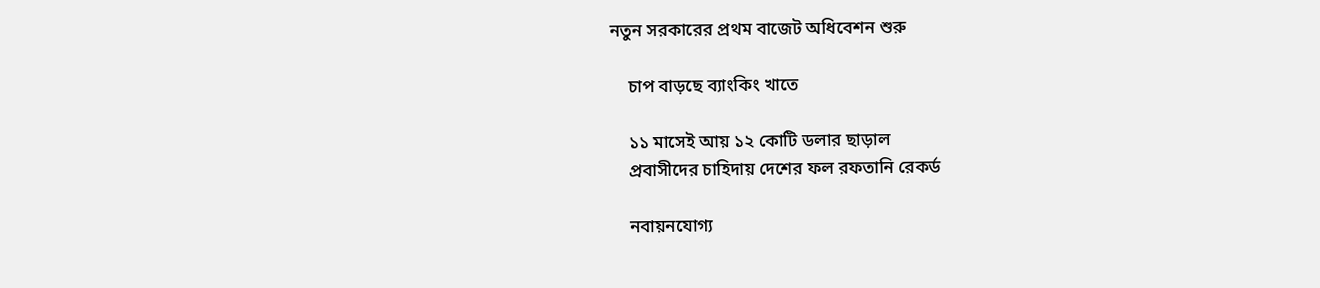নতুন সরকারের প্রথম বাজেট অধিবেশন শুরু

    চাপ বাড়ছে ব্যাংকিং খাতে

    ১১ মাসেই আয় ১২ কোটি ডলার ছাড়াল
    প্রবাসীদের চাহিদায় দেশের ফল রফতানি রেকর্ড

    নবায়নযোগ্য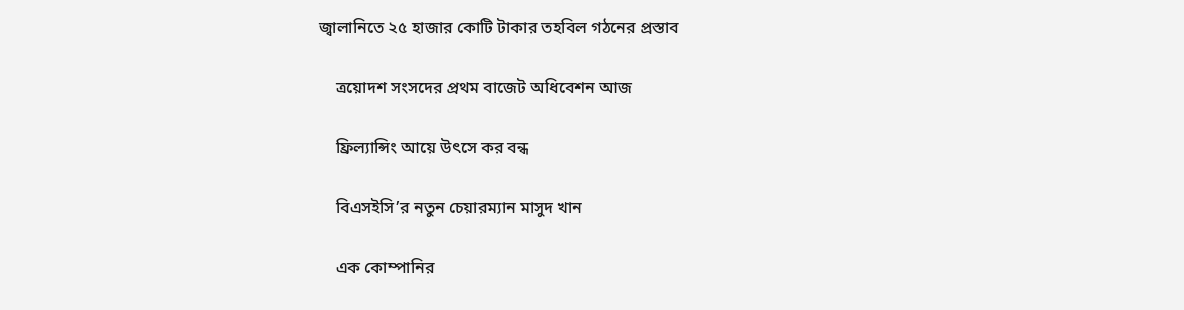জ্বালানিতে ২৫ হাজার কোটি টাকার তহবিল গঠনের প্রস্তাব

    ত্রয়োদশ সংসদের প্রথম বাজেট অধিবেশন আজ

    ফ্রিল্যান্সিং আয়ে উৎসে কর বন্ধ

    বিএসইসি’র নতুন চেয়ারম্যান মাসুদ খান

    এক কোম্পানির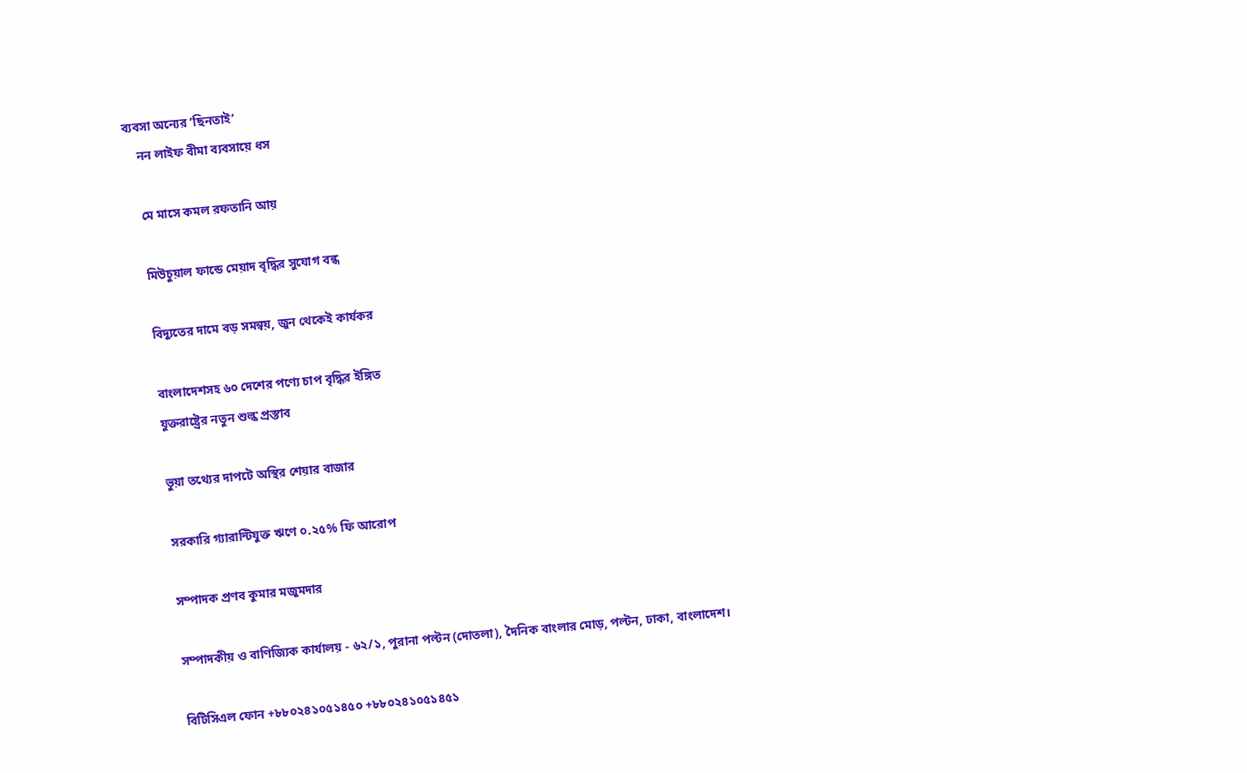ব্যবসা অন্যের ‘ছিনতাই’
    নন লাইফ বীমা ব্যবসায়ে ধস

    মে মাসে কমল রফতানি আয়

    মিউচুয়াল ফান্ডে মেয়াদ বৃদ্ধির সুযোগ বন্ধ

    বিদ্যুতের দামে বড় সমন্বয়, জুন থেকেই কার্যকর

    বাংলাদেশসহ ৬০ দেশের পণ্যে চাপ বৃদ্ধির ইঙ্গিত
    যুক্তরাষ্ট্রের নতুন শুল্ক প্রস্তাব

    ভুয়া তথ্যের দাপটে অস্থির শেয়ার বাজার

    সরকারি গ্যারান্টিযুক্ত ঋণে ০.২৫% ফি আরোপ

    সম্পাদক প্রণব কুমার মজুমদার

    সম্পাদকীয় ও বাণিজ্যিক কার্যালয় - ৬২/১, পুরানা পল্টন (দোতলা), দৈনিক বাংলার মোড়, পল্টন, ঢাকা, বাংলাদেশ।

    বিটিসিএল ফোন +৮৮০২৪১০৫১৪৫০ +৮৮০২৪১০৫১৪৫১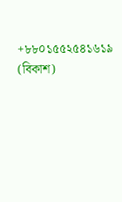+৮৮০১৫৫২৫৪১৬১৯ (বিকাশ)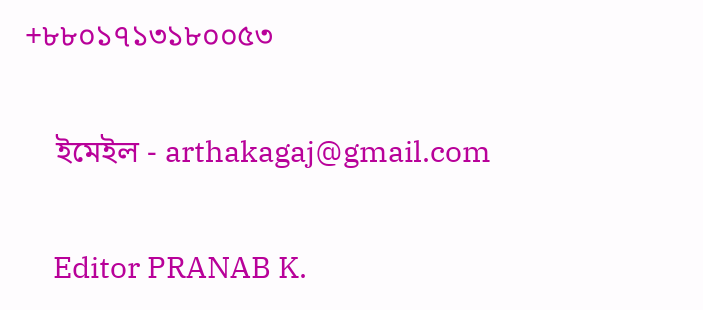+৮৮০১৭১৩১৮০০৫৩

    ইমেইল - arthakagaj@gmail.com

    Editor PRANAB K.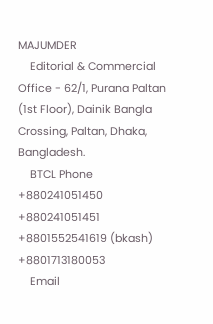MAJUMDER
    Editorial & Commercial Office - 62/1, Purana Paltan (1st Floor), Dainik Bangla Crossing, Paltan, Dhaka, Bangladesh.
    BTCL Phone +880241051450 +880241051451 +8801552541619 (bkash) +8801713180053
    Email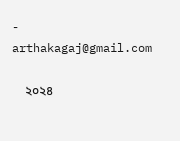- arthakagaj@gmail.com

    ২০২৪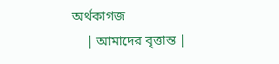অর্থকাগজ
    | আমাদের বৃত্তান্ত |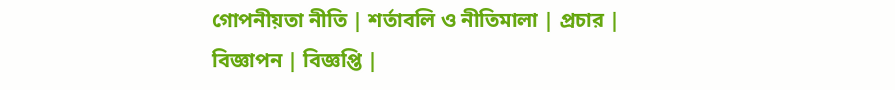গোপনীয়তা নীতি | শর্তাবলি ও নীতিমালা | প্রচার | বিজ্ঞাপন | বিজ্ঞপ্তি |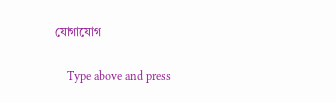যোগাযোগ

    Type above and press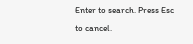Enter to search. Press Esc to cancel.